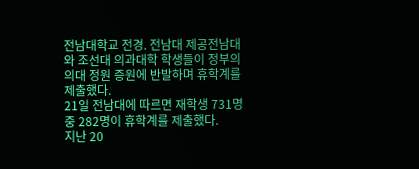전남대학교 전경. 전남대 제공전남대와 조선대 의과대학 학생들이 정부의 의대 정원 증원에 반발하며 휴학계를 제출했다.
21일 전남대에 따르면 재학생 731명 중 282명이 휴학계를 제출했다.
지난 20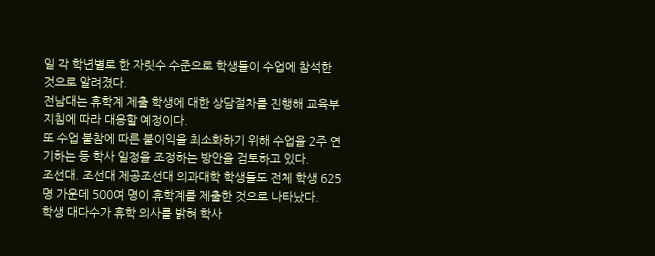일 각 학년별로 한 자릿수 수준으로 학생들이 수업에 참석한 것으로 알려졌다.
전남대는 휴학계 제출 학생에 대한 상담절차를 진행해 교육부 지침에 따라 대응할 예정이다.
또 수업 불참에 따른 불이익을 최소화하기 위해 수업을 2주 연기하는 등 학사 일정을 조정하는 방안을 검토하고 있다.
조선대. 조선대 제공조선대 의과대학 학생들도 전체 학생 625명 가운데 500여 명이 휴학계를 제출한 것으로 나타났다.
학생 대다수가 휴학 의사를 밝혀 학사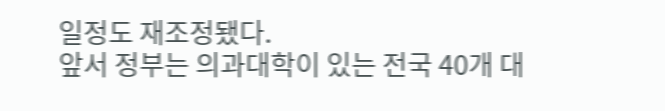일정도 재조정됐다.
앞서 정부는 의과대학이 있는 전국 40개 대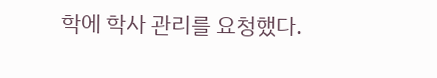학에 학사 관리를 요청했다.